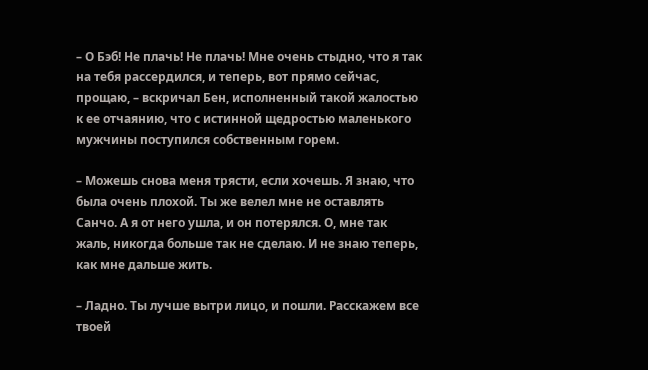– О Бэб! Не плачь! Не плачь! Мне очень стыдно, что я так на тебя рассердился, и теперь, вот прямо сейчас, прощаю, – вскричал Бен, исполненный такой жалостью к ее отчаянию, что с истинной щедростью маленького мужчины поступился собственным горем.

– Можешь снова меня трясти, если хочешь. Я знаю, что была очень плохой. Ты же велел мне не оставлять Санчо. А я от него ушла, и он потерялся. О, мне так жаль, никогда больше так не сделаю. И не знаю теперь, как мне дальше жить.

– Ладно. Ты лучше вытри лицо, и пошли. Расскажем все твоей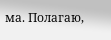ма. Полагаю,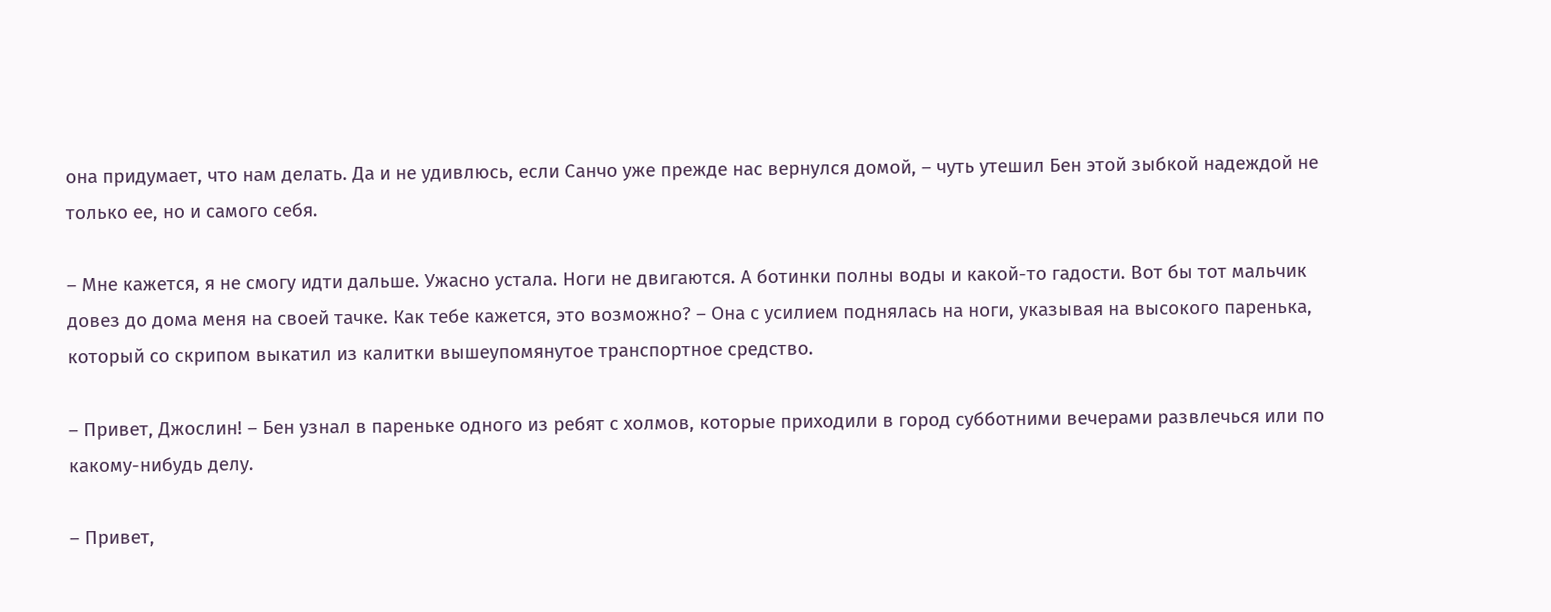она придумает, что нам делать. Да и не удивлюсь, если Санчо уже прежде нас вернулся домой, – чуть утешил Бен этой зыбкой надеждой не только ее, но и самого себя.

– Мне кажется, я не смогу идти дальше. Ужасно устала. Ноги не двигаются. А ботинки полны воды и какой-то гадости. Вот бы тот мальчик довез до дома меня на своей тачке. Как тебе кажется, это возможно? – Она с усилием поднялась на ноги, указывая на высокого паренька, который со скрипом выкатил из калитки вышеупомянутое транспортное средство.

– Привет, Джослин! – Бен узнал в пареньке одного из ребят с холмов, которые приходили в город субботними вечерами развлечься или по какому-нибудь делу.

– Привет,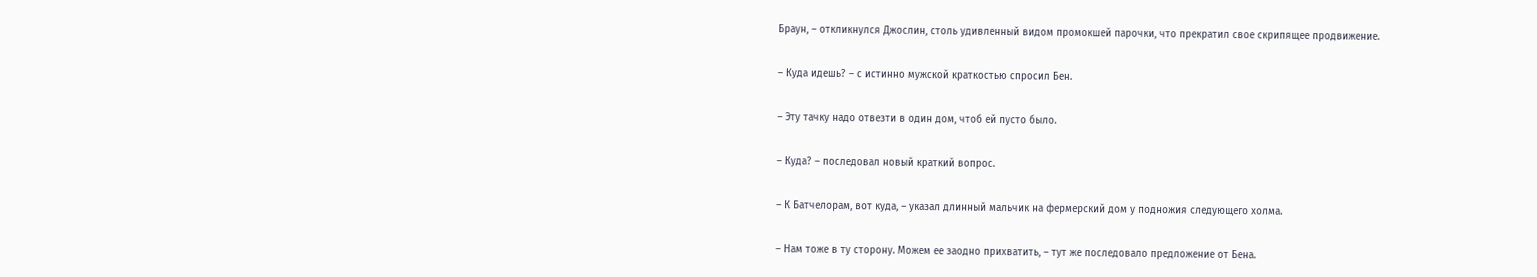Браун, – откликнулся Джослин, столь удивленный видом промокшей парочки, что прекратил свое скрипящее продвижение.

– Куда идешь? – с истинно мужской краткостью спросил Бен.

– Эту тачку надо отвезти в один дом, чтоб ей пусто было.

– Куда? – последовал новый краткий вопрос.

– К Батчелорам, вот куда, – указал длинный мальчик на фермерский дом у подножия следующего холма.

– Нам тоже в ту сторону. Можем ее заодно прихватить, – тут же последовало предложение от Бена.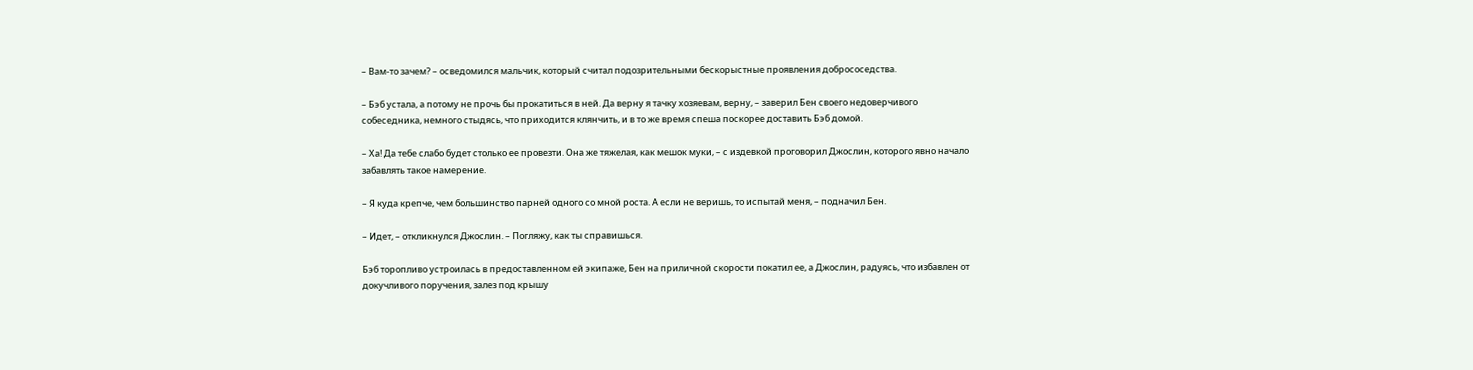– Вам-то зачем? – осведомился мальчик, который считал подозрительными бескорыстные проявления добрососедства.

– Бэб устала, а потому не прочь бы прокатиться в ней. Да верну я тачку хозяевам, верну, – заверил Бен своего недоверчивого собеседника, немного стыдясь, что приходится клянчить, и в то же время спеша поскорее доставить Бэб домой.

– Ха! Да тебе слабо будет столько ее провезти. Она же тяжелая, как мешок муки, – с издевкой проговорил Джослин, которого явно начало забавлять такое намерение.

– Я куда крепче, чем большинство парней одного со мной роста. А если не веришь, то испытай меня, – подначил Бен.

– Идет, – откликнулся Джослин. – Погляжу, как ты справишься.

Бэб торопливо устроилась в предоставленном ей экипаже, Бен на приличной скорости покатил ее, а Джослин, радуясь, что избавлен от докучливого поручения, залез под крышу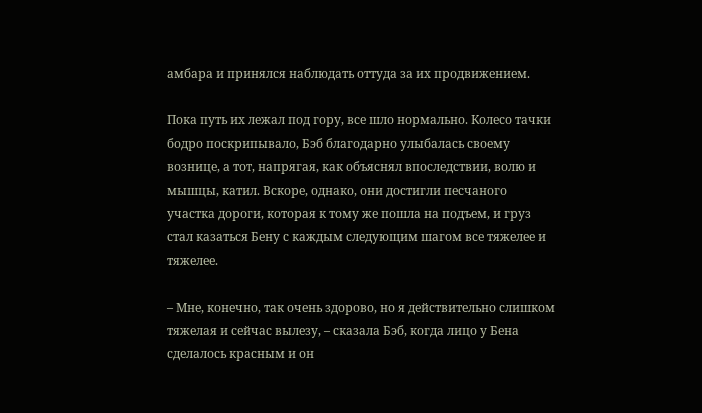амбара и принялся наблюдать оттуда за их продвижением.

Пока путь их лежал под гору, все шло нормально. Колесо тачки бодро поскрипывало, Бэб благодарно улыбалась своему вознице, а тот, напрягая, как объяснял впоследствии, волю и мышцы, катил. Вскоре, однако, они достигли песчаного участка дороги, которая к тому же пошла на подъем, и груз стал казаться Бену с каждым следующим шагом все тяжелее и тяжелее.

– Мне, конечно, так очень здорово, но я действительно слишком тяжелая и сейчас вылезу, – сказала Бэб, когда лицо у Бена сделалось красным и он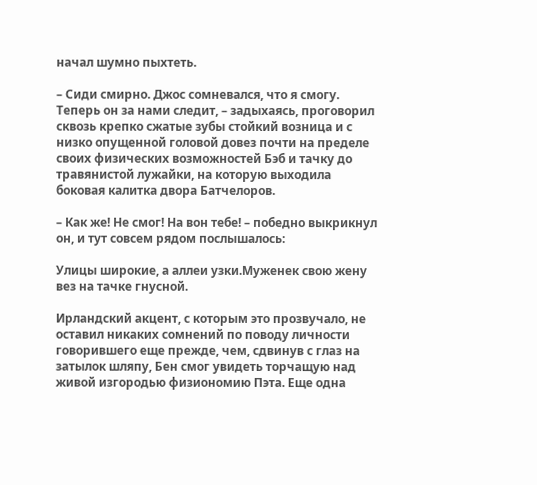начал шумно пыхтеть.

– Сиди смирно. Джос сомневался, что я смогу. Теперь он за нами следит, – задыхаясь, проговорил сквозь крепко сжатые зубы стойкий возница и с низко опущенной головой довез почти на пределе своих физических возможностей Бэб и тачку до травянистой лужайки, на которую выходила боковая калитка двора Батчелоров.

– Как же! Не смог! На вон тебе! – победно выкрикнул он, и тут совсем рядом послышалось:

Улицы широкие, а аллеи узки.Муженек свою жену вез на тачке гнусной.

Ирландский акцент, с которым это прозвучало, не оставил никаких сомнений по поводу личности говорившего еще прежде, чем, сдвинув с глаз на затылок шляпу, Бен смог увидеть торчащую над живой изгородью физиономию Пэта. Еще одна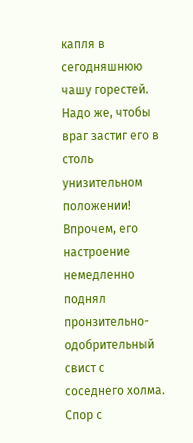капля в сегодняшнюю чашу горестей. Надо же, чтобы враг застиг его в столь унизительном положении! Впрочем, его настроение немедленно поднял пронзительно-одобрительный свист с соседнего холма. Спор с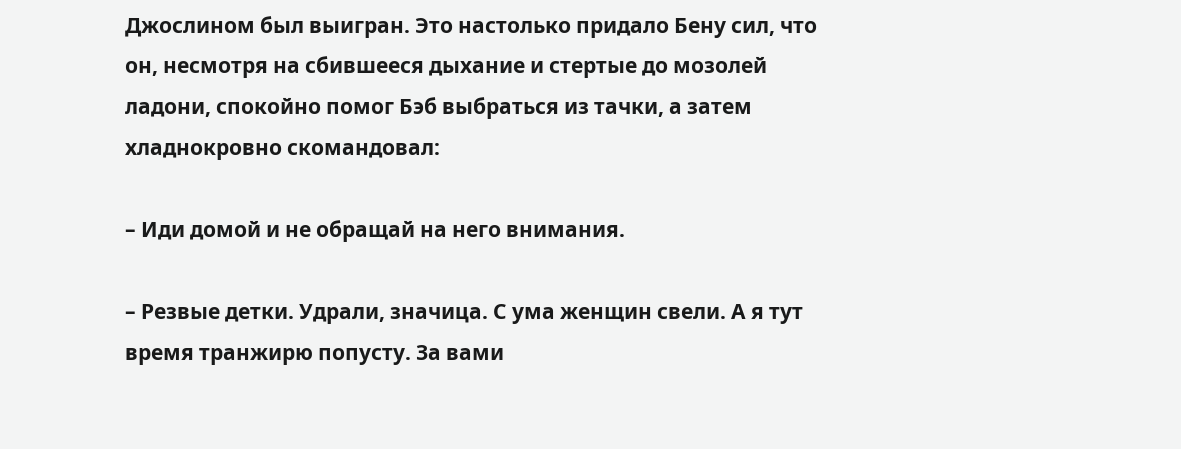Джослином был выигран. Это настолько придало Бену сил, что он, несмотря на сбившееся дыхание и стертые до мозолей ладони, спокойно помог Бэб выбраться из тачки, а затем хладнокровно скомандовал:

– Иди домой и не обращай на него внимания.

– Резвые детки. Удрали, значица. С ума женщин свели. А я тут время транжирю попусту. За вами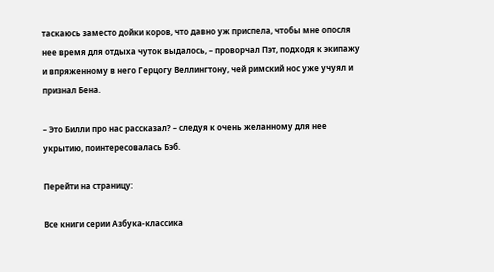таскаюсь заместо дойки коров, что давно уж приспела, чтобы мне опосля нее время для отдыха чуток выдалось, – проворчал Пэт, подходя к экипажу и впряженному в него Герцогу Веллингтону, чей римский нос уже учуял и признал Бена.

– Это Билли про нас рассказал? – следуя к очень желанному для нее укрытию, поинтересовалась Бэб.

Перейти на страницу:

Все книги серии Азбука-классика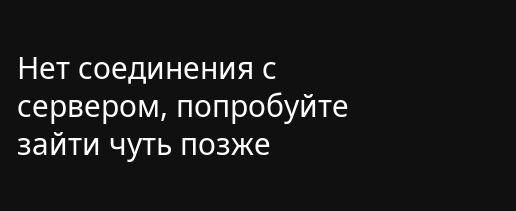Нет соединения с сервером, попробуйте зайти чуть позже